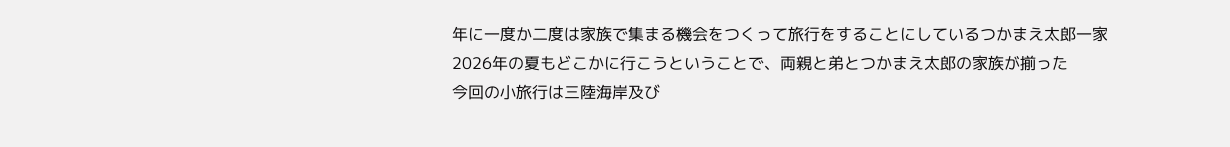年に一度か二度は家族で集まる機会をつくって旅行をすることにしているつかまえ太郎一家
2026年の夏もどこかに行こうということで、両親と弟とつかまえ太郎の家族が揃った
今回の小旅行は三陸海岸及び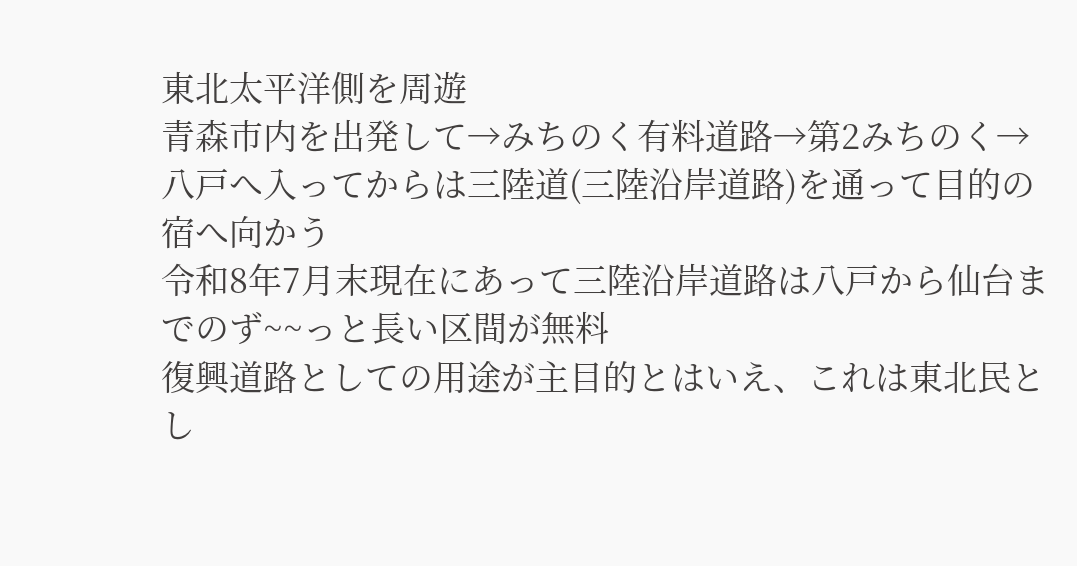東北太平洋側を周遊
青森市内を出発して→みちのく有料道路→第2みちのく→八戸へ入ってからは三陸道(三陸沿岸道路)を通って目的の宿へ向かう
令和8年7月末現在にあって三陸沿岸道路は八戸から仙台までのず~~っと長い区間が無料
復興道路としての用途が主目的とはいえ、これは東北民とし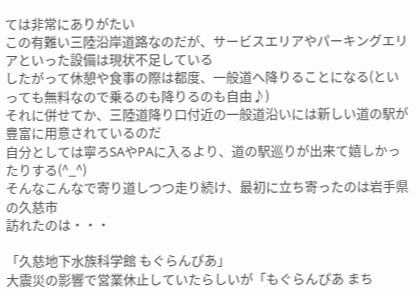ては非常にありがたい
この有難い三陸沿岸道路なのだが、サービスエリアやパーキングエリアといった設備は現状不足している
したがって休憩や食事の際は都度、一般道へ降りることになる(といっても無料なので乗るのも降りるのも自由♪)
それに併せてか、三陸道降り口付近の一般道沿いには新しい道の駅が豊富に用意されているのだ
自分としては寧ろSAやPAに入るより、道の駅巡りが出来て嬉しかったりする(^_^)
そんなこんなで寄り道しつつ走り続け、最初に立ち寄ったのは岩手県の久慈市
訪れたのは・・・

「久慈地下水族科学館 もぐらんぴあ」
大震災の影響で営業休止していたらしいが「もぐらんぴあ まち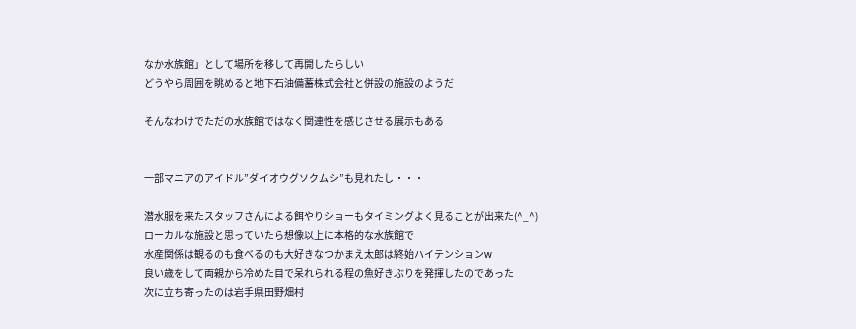なか水族館」として場所を移して再開したらしい
どうやら周囲を眺めると地下石油備蓄株式会社と併設の施設のようだ

そんなわけでただの水族館ではなく関連性を感じさせる展示もある


一部マニアのアイドル”ダイオウグソクムシ”も見れたし・・・

潜水服を来たスタッフさんによる餌やりショーもタイミングよく見ることが出来た(^_^)
ローカルな施設と思っていたら想像以上に本格的な水族館で
水産関係は観るのも食べるのも大好きなつかまえ太郎は終始ハイテンションw
良い歳をして両親から冷めた目で呆れられる程の魚好きぶりを発揮したのであった
次に立ち寄ったのは岩手県田野畑村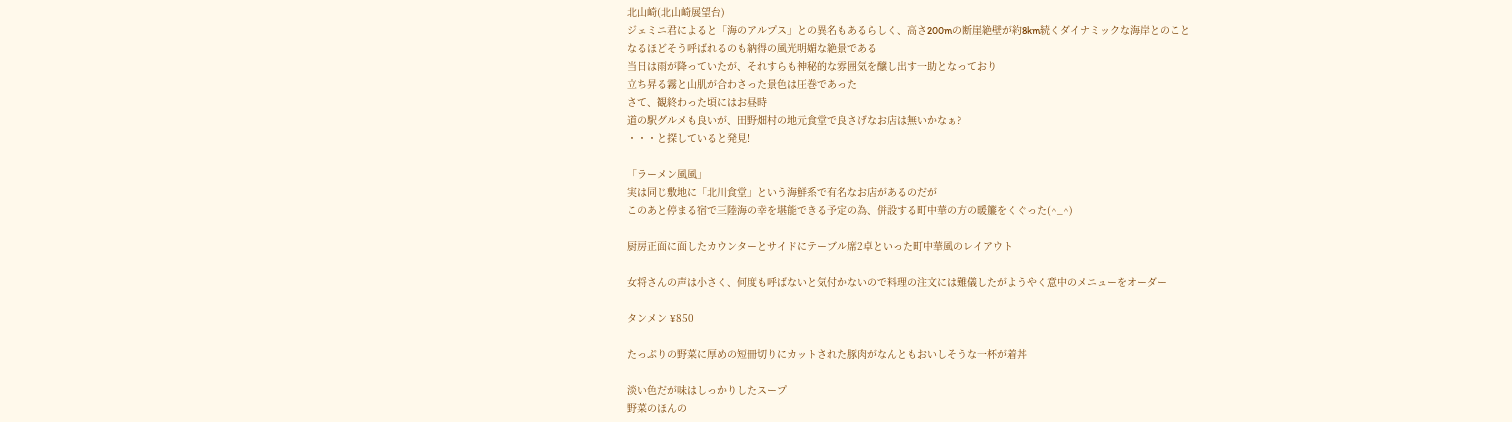北山崎(北山崎展望台)
ジェミニ君によると「海のアルプス」との異名もあるらしく、高さ200mの断崖絶壁が約8km続くダイナミックな海岸とのこと
なるほどそう呼ばれるのも納得の風光明媚な絶景である
当日は雨が降っていたが、それすらも神秘的な雰囲気を醸し出す一助となっており
立ち昇る霧と山肌が合わさった景色は圧巻であった
さて、観終わった頃にはお昼時
道の駅グルメも良いが、田野畑村の地元食堂で良さげなお店は無いかなぁ?
・・・と探していると発見!

「ラーメン風風」
実は同じ敷地に「北川食堂」という海鮮系で有名なお店があるのだが
このあと停まる宿で三陸海の幸を堪能できる予定の為、併設する町中華の方の暖簾をくぐった(^_^)

厨房正面に面したカウンターとサイドにテーブル席2卓といった町中華風のレイアウト

女将さんの声は小さく、何度も呼ばないと気付かないので料理の注文には難儀したがようやく意中のメニューをオーダー

タンメン ¥850

たっぷりの野菜に厚めの短冊切りにカットされた豚肉がなんともおいしそうな一杯が着丼

淡い色だが味はしっかりしたスープ
野菜のほんの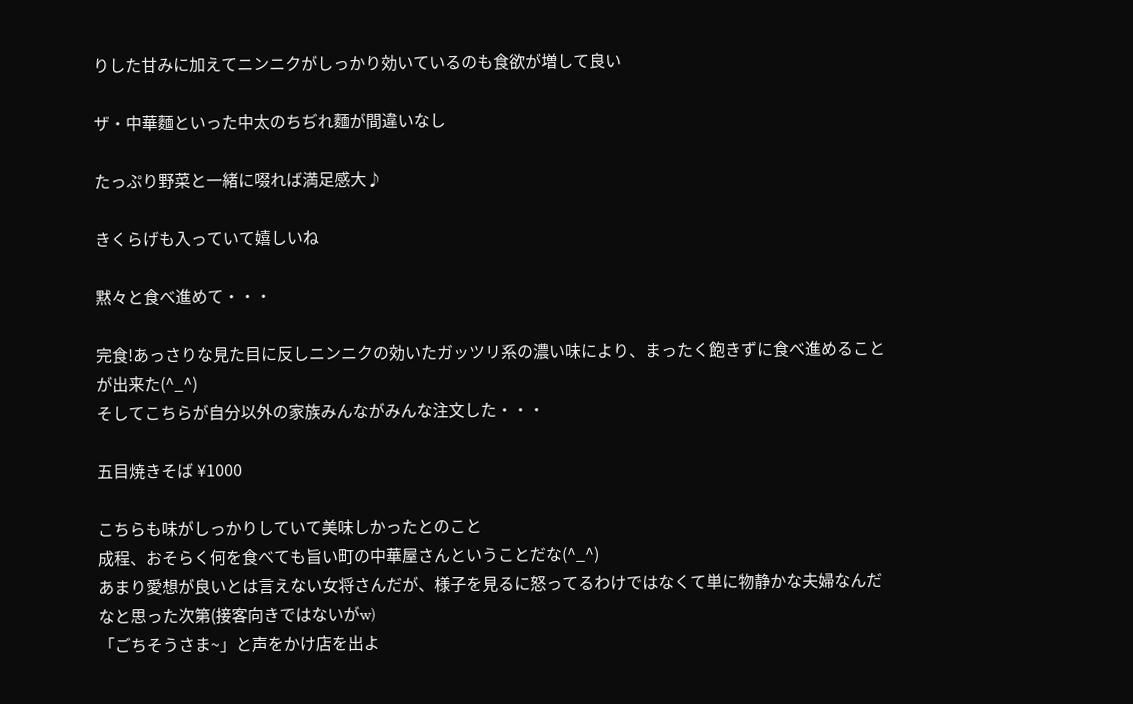りした甘みに加えてニンニクがしっかり効いているのも食欲が増して良い

ザ・中華麵といった中太のちぢれ麵が間違いなし

たっぷり野菜と一緒に啜れば満足感大♪

きくらげも入っていて嬉しいね

黙々と食べ進めて・・・

完食!あっさりな見た目に反しニンニクの効いたガッツリ系の濃い味により、まったく飽きずに食べ進めることが出来た(^_^)
そしてこちらが自分以外の家族みんながみんな注文した・・・

五目焼きそば ¥1000

こちらも味がしっかりしていて美味しかったとのこと
成程、おそらく何を食べても旨い町の中華屋さんということだな(^_^)
あまり愛想が良いとは言えない女将さんだが、様子を見るに怒ってるわけではなくて単に物静かな夫婦なんだなと思った次第(接客向きではないがw)
「ごちそうさま~」と声をかけ店を出よ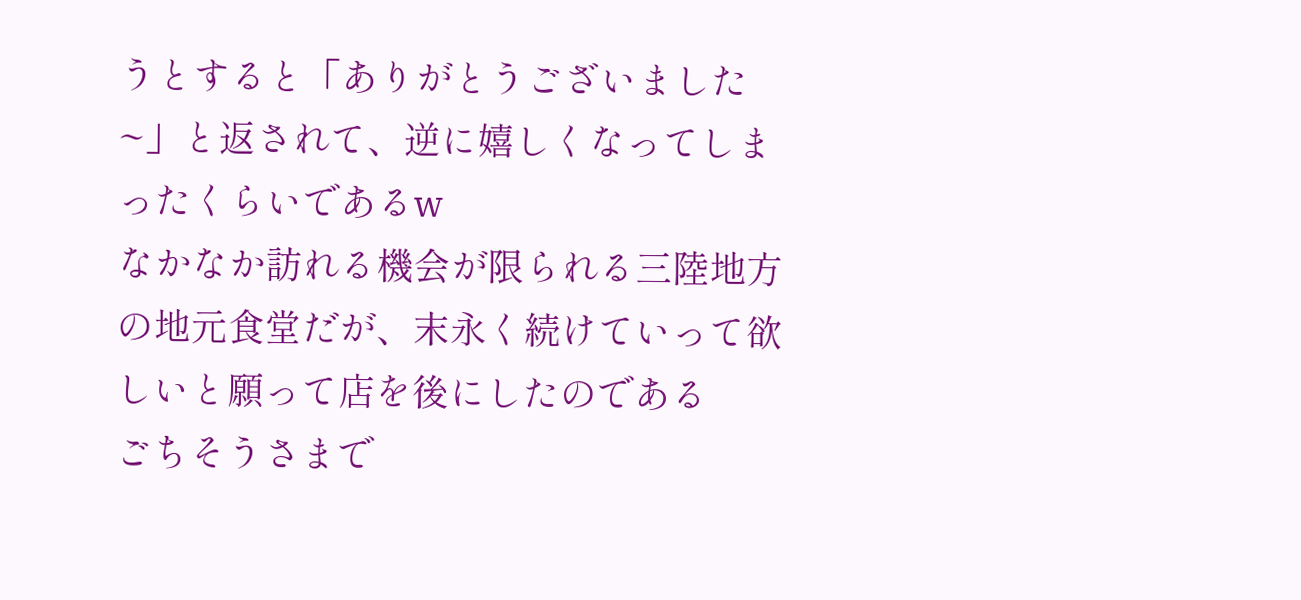うとすると「ありがとうございました~」と返されて、逆に嬉しくなってしまったくらいであるw
なかなか訪れる機会が限られる三陸地方の地元食堂だが、末永く続けていって欲しいと願って店を後にしたのである
ごちそうさまで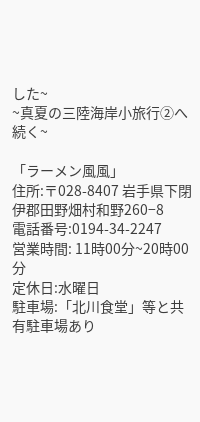した~
~真夏の三陸海岸小旅行②へ続く~

「ラーメン風風」
住所:〒028-8407 岩手県下閉伊郡田野畑村和野260−8
電話番号:0194-34-2247
営業時間: 11時00分~20時00分
定休日:水曜日
駐車場:「北川食堂」等と共有駐車場あり